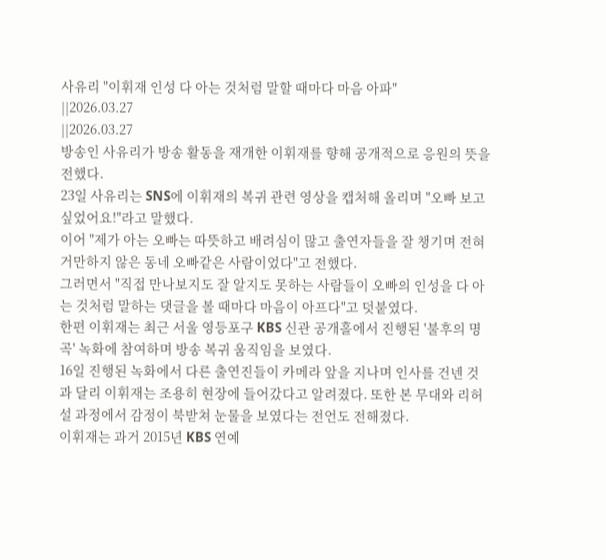사유리 "이휘재 인성 다 아는 것처럼 말할 때마다 마음 아파"
||2026.03.27
||2026.03.27
방송인 사유리가 방송 활동을 재개한 이휘재를 향해 공개적으로 응원의 뜻을 전했다.
23일 사유리는 SNS에 이휘재의 복귀 관련 영상을 캡처해 올리며 "오빠 보고 싶었어요!"라고 말했다.
이어 "제가 아는 오빠는 따뜻하고 배려심이 많고 출연자들을 잘 챙기며 전혀 거만하지 않은 동네 오빠같은 사람이었다"고 전했다.
그러면서 "직접 만나보지도 잘 알지도 못하는 사람들이 오빠의 인성을 다 아는 것처럼 말하는 댓글을 볼 때마다 마음이 아프다"고 덧붙였다.
한편 이휘재는 최근 서울 영등포구 KBS 신관 공개홀에서 진행된 '불후의 명곡' 녹화에 참여하며 방송 복귀 움직임을 보였다.
16일 진행된 녹화에서 다른 출연진들이 카메라 앞을 지나며 인사를 건넨 것과 달리 이휘재는 조용히 현장에 들어갔다고 알려졌다. 또한 본 무대와 리허설 과정에서 감정이 북받쳐 눈물을 보였다는 전언도 전해졌다.
이휘재는 과거 2015년 KBS 연예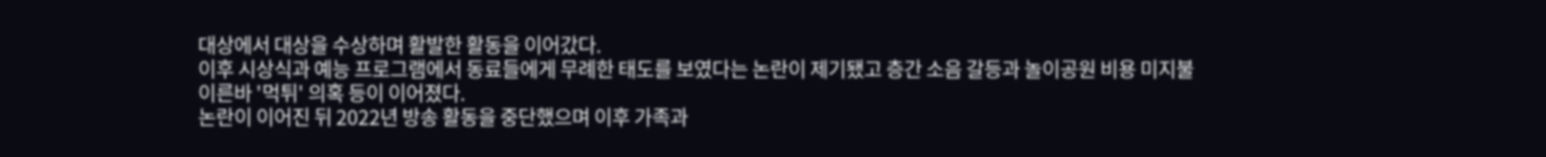대상에서 대상을 수상하며 활발한 활동을 이어갔다.
이후 시상식과 예능 프로그램에서 동료들에게 무례한 태도를 보였다는 논란이 제기됐고 층간 소음 갈등과 놀이공원 비용 미지불 이른바 '먹튀' 의혹 등이 이어졌다.
논란이 이어진 뒤 2022년 방송 활동을 중단했으며 이후 가족과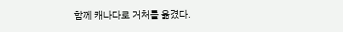함께 캐나다로 거처를 옮겼다.